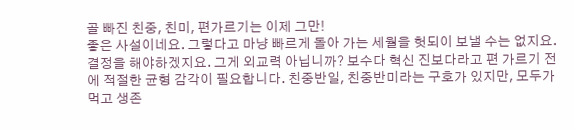골 빠진 친중, 친미, 편가르기는 이제 그만!
좋은 사설이네요. 그렇다고 마냥 빠르게 돌아 가는 세월을 헛되이 보낼 수는 없지요. 결정을 해야하겠지요. 그게 외교력 아닙니까? 보수다 혁신 진보다라고 편 가르기 전에 적절한 균형 감각이 필요합니다. 친중반일, 친중반미라는 구호가 있지만, 모두가 먹고 생존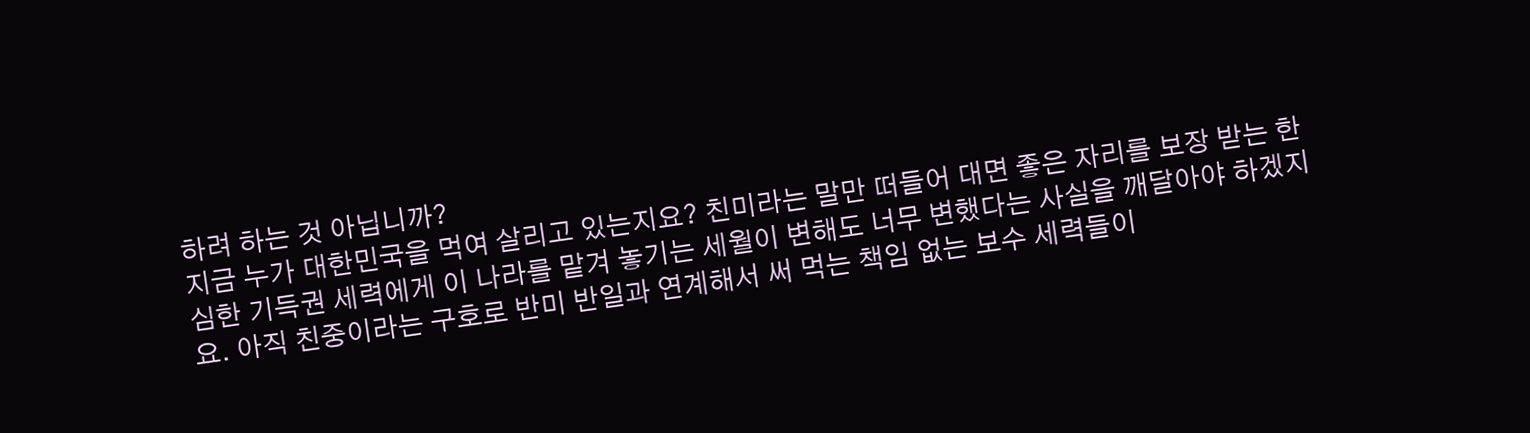하려 하는 것 아닙니까?
지금 누가 대한민국을 먹여 살리고 있는지요? 친미라는 말만 떠들어 대면 좋은 자리를 보장 받는 한심한 기득권 세력에게 이 나라를 맡겨 놓기는 세월이 변해도 너무 변했다는 사실을 깨달아야 하겠지요. 아직 친중이라는 구호로 반미 반일과 연계해서 써 먹는 책임 없는 보수 세력들이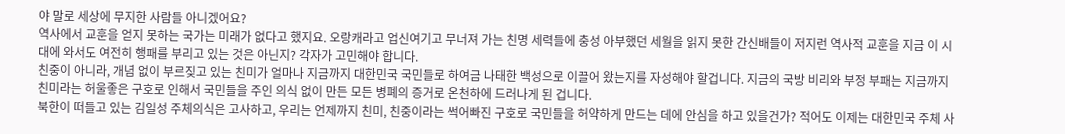야 말로 세상에 무지한 사람들 아니겠어요?
역사에서 교훈을 얻지 못하는 국가는 미래가 없다고 했지요. 오랑캐라고 업신여기고 무너져 가는 친명 세력들에 충성 아부했던 세월을 읽지 못한 간신배들이 저지런 역사적 교훈을 지금 이 시대에 와서도 여전히 행패를 부리고 있는 것은 아닌지? 각자가 고민해야 합니다.
친중이 아니라, 개념 없이 부르짖고 있는 친미가 얼마나 지금까지 대한민국 국민들로 하여금 나태한 백성으로 이끌어 왔는지를 자성해야 할겁니다. 지금의 국방 비리와 부정 부패는 지금까지 친미라는 허울좋은 구호로 인해서 국민들을 주인 의식 없이 만든 모든 병폐의 증거로 온천하에 드러나게 된 겁니다.
북한이 떠들고 있는 김일성 주체의식은 고사하고, 우리는 언제까지 친미, 친중이라는 썩어빠진 구호로 국민들을 허약하게 만드는 데에 안심을 하고 있을건가? 적어도 이제는 대한민국 주체 사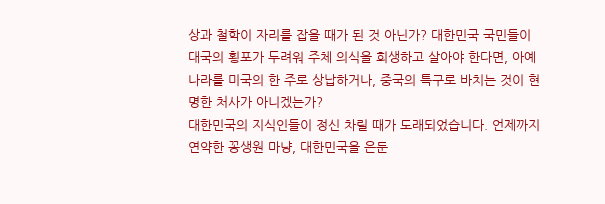상과 철학이 자리를 잡을 때가 된 것 아닌가? 대한민국 국민들이 대국의 횡포가 두려워 주체 의식을 희생하고 살아야 한다면, 아예 나라를 미국의 한 주로 상납하거나, 중국의 특구로 바치는 것이 현명한 처사가 아니겠는가?
대한민국의 지식인들이 정신 차릴 때가 도래되었습니다. 언제까지 연약한 꽁생원 마냥, 대한민국을 은둔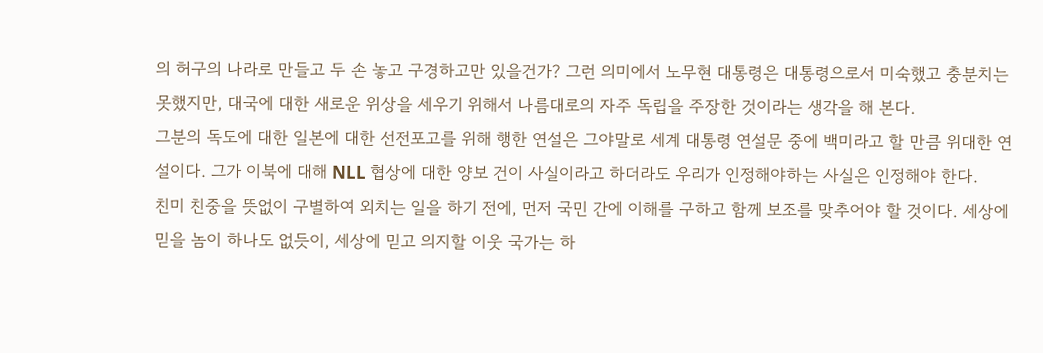의 허구의 나라로 만들고 두 손 놓고 구경하고만 있을건가? 그런 의미에서 노무현 대통령은 대통령으로서 미숙했고 충분치는 못했지만, 대국에 대한 새로운 위상을 세우기 위해서 나름대로의 자주 독립을 주장한 것이라는 생각을 해 본다.
그분의 독도에 대한 일본에 대한 선전포고를 위해 행한 연설은 그야말로 세계 대통령 연설문 중에 백미라고 할 만큼 위대한 연설이다. 그가 이북에 대해 NLL 협상에 대한 양보 건이 사실이라고 하더라도 우리가 인정해야하는 사실은 인정해야 한다.
친미 친중을 뜻없이 구별하여 외치는 일을 하기 전에, 먼저 국민 간에 이해를 구하고 함께 보조를 맞추어야 할 것이다. 세상에 믿을 놈이 하나도 없듯이, 세상에 믿고 의지할 이웃 국가는 하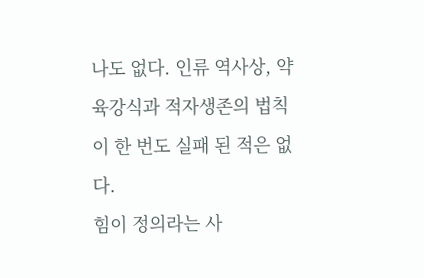나도 없다. 인류 역사상, 약육강식과 적자생존의 법칙이 한 번도 실패 된 적은 없다.
힘이 정의라는 사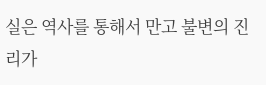실은 역사를 통해서 만고 불변의 진리가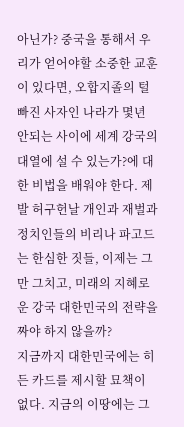아닌가? 중국을 통해서 우리가 얻어야할 소중한 교훈이 있다면, 오합지졸의 털 빠진 사자인 나라가 몇년 안되는 사이에 세계 강국의 대열에 설 수 있는가?에 대한 비법을 배워야 한다. 제발 허구헌날 개인과 재벌과 정치인들의 비리나 파고드는 한심한 짓들, 이제는 그만 그치고, 미래의 지혜로운 강국 대한민국의 전략을 짜야 하지 않을까?
지금까지 대한민국에는 히든 카드를 제시할 묘책이 없다. 지금의 이땅에는 그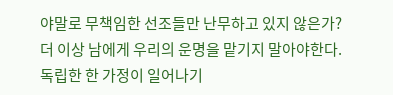야말로 무책임한 선조들만 난무하고 있지 않은가? 더 이상 남에게 우리의 운명을 맡기지 말아야한다. 독립한 한 가정이 일어나기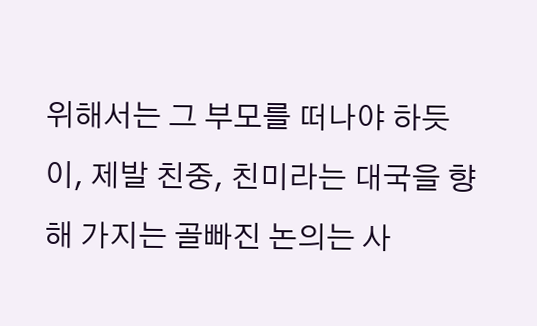위해서는 그 부모를 떠나야 하듯이, 제발 친중, 친미라는 대국을 향해 가지는 골빠진 논의는 사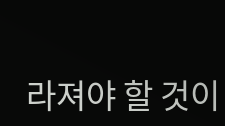라져야 할 것이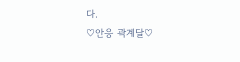다.
♡안응 곽계달♡